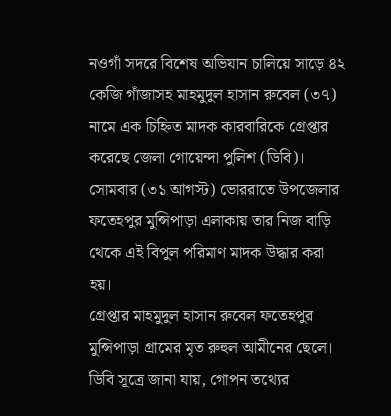নওগাঁ সদরে বিশেষ অভিযান চালিয়ে সাড়ে ৪২ কেজি গাঁজাসহ মাহমুদুল হাসান রুবেল (৩৭) নামে এক চিহ্নিত মাদক কারবারিকে গ্রেপ্তার করেছে জেলা গোয়েন্দা পুলিশ (ডিবি)। সোমবার (৩১ আগস্ট) ভোররাতে উপজেলার ফতেহপুর মুন্সিপাড়া এলাকায় তার নিজ বাড়ি থেকে এই বিপুল পরিমাণ মাদক উদ্ধার করা হয়।
গ্রেপ্তার মাহমুদুল হাসান রুবেল ফতেহপুর মুন্সিপাড়া গ্রামের মৃত রুহুল আমীনের ছেলে।
ডিবি সূত্রে জানা যায়, গোপন তথ্যের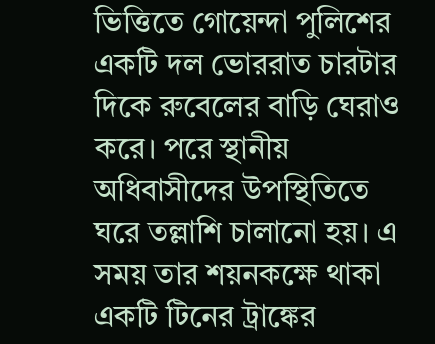ভিত্তিতে গোয়েন্দা পুলিশের একটি দল ভোররাত চারটার দিকে রুবেলের বাড়ি ঘেরাও করে। পরে স্থানীয় অধিবাসীদের উপস্থিতিতে ঘরে তল্লাশি চালানো হয়। এ সময় তার শয়নকক্ষে থাকা একটি টিনের ট্রাঙ্কের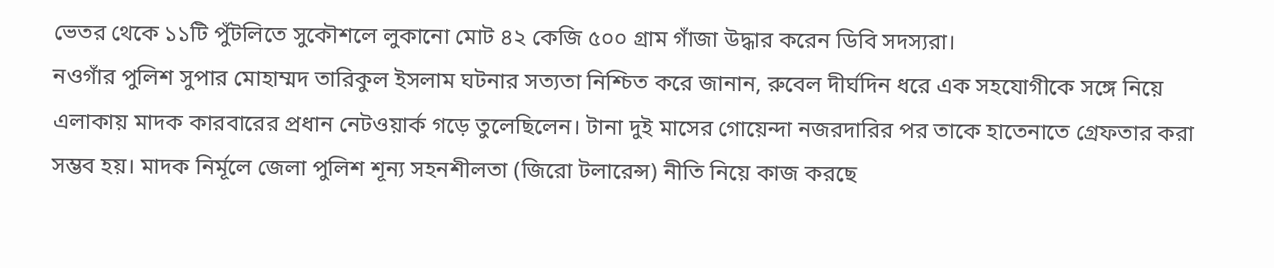ভেতর থেকে ১১টি পুঁটলিতে সুকৌশলে লুকানো মোট ৪২ কেজি ৫০০ গ্রাম গাঁজা উদ্ধার করেন ডিবি সদস্যরা।
নওগাঁর পুলিশ সুপার মোহাম্মদ তারিকুল ইসলাম ঘটনার সত্যতা নিশ্চিত করে জানান, রুবেল দীর্ঘদিন ধরে এক সহযোগীকে সঙ্গে নিয়ে এলাকায় মাদক কারবারের প্রধান নেটওয়ার্ক গড়ে তুলেছিলেন। টানা দুই মাসের গোয়েন্দা নজরদারির পর তাকে হাতেনাতে গ্রেফতার করা সম্ভব হয়। মাদক নির্মূলে জেলা পুলিশ শূন্য সহনশীলতা (জিরো টলারেন্স) নীতি নিয়ে কাজ করছে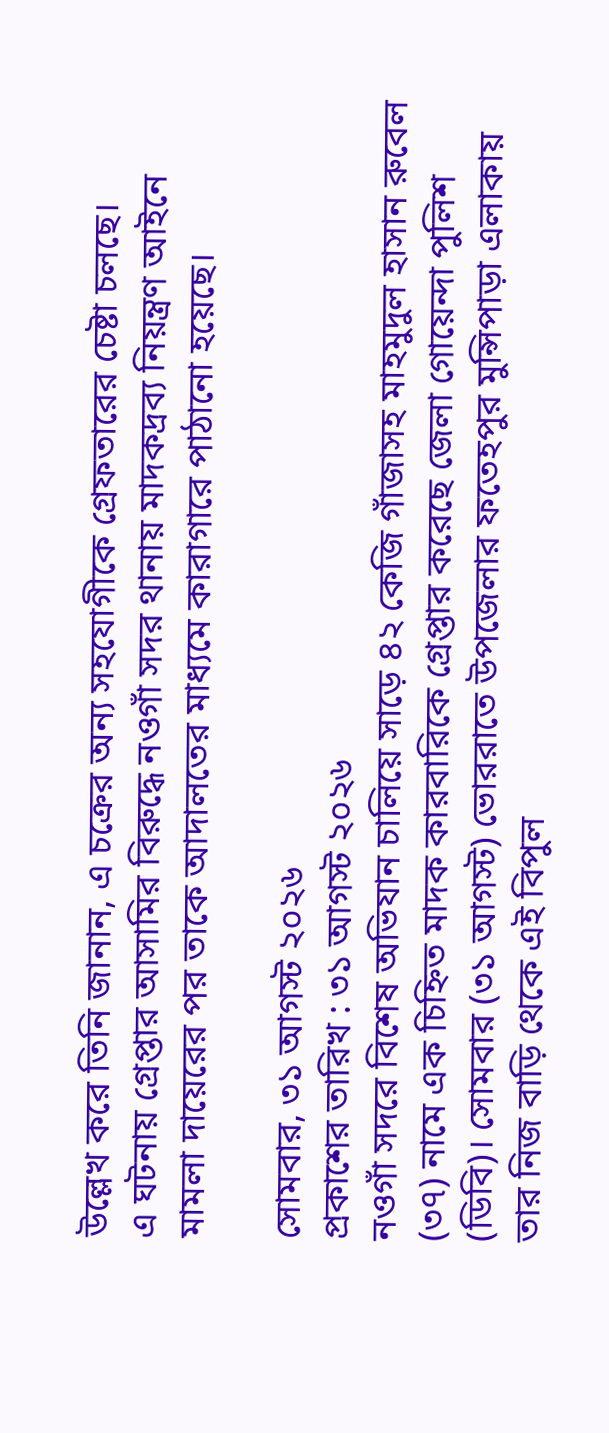উল্লেখ করে তিনি জানান, এ চক্রের অন্য সহযোগীকে গ্রেফতারের চেষ্টা চলছে।
এ ঘটনায় গ্রেপ্তার আসামির বিরুদ্ধে নওগাঁ সদর থানায় মাদকদ্রব্য নিয়ন্ত্রণ আইনে মামলা দায়েরের পর তাকে আদালতের মাধ্যমে কারাগারে পাঠানো হয়েছে।

সোমবার, ৩১ আগস্ট ২০২৬
প্রকাশের তারিখ : ৩১ আগস্ট ২০২৬
নওগাঁ সদরে বিশেষ অভিযান চালিয়ে সাড়ে ৪২ কেজি গাঁজাসহ মাহমুদুল হাসান রুবেল (৩৭) নামে এক চিহ্নিত মাদক কারবারিকে গ্রেপ্তার করেছে জেলা গোয়েন্দা পুলিশ (ডিবি)। সোমবার (৩১ আগস্ট) ভোররাতে উপজেলার ফতেহপুর মুন্সিপাড়া এলাকায় তার নিজ বাড়ি থেকে এই বিপুল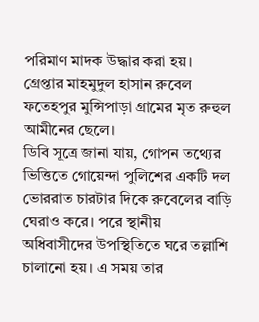পরিমাণ মাদক উদ্ধার করা হয়।
গ্রেপ্তার মাহমুদুল হাসান রুবেল ফতেহপুর মুন্সিপাড়া গ্রামের মৃত রুহুল আমীনের ছেলে।
ডিবি সূত্রে জানা যায়, গোপন তথ্যের ভিত্তিতে গোয়েন্দা পুলিশের একটি দল ভোররাত চারটার দিকে রুবেলের বাড়ি ঘেরাও করে। পরে স্থানীয় অধিবাসীদের উপস্থিতিতে ঘরে তল্লাশি চালানো হয়। এ সময় তার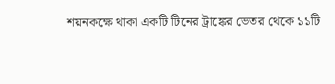শয়নকক্ষে থাকা একটি টিনের ট্রাঙ্কের ভেতর থেকে ১১টি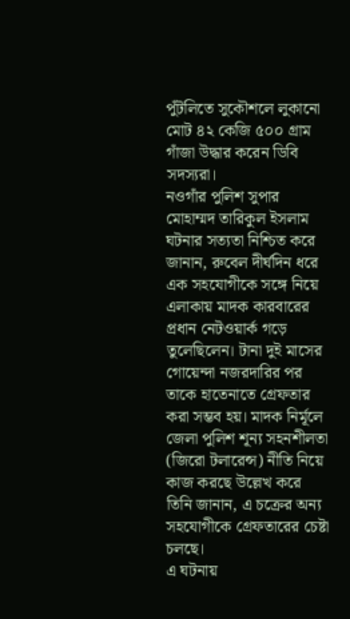পুঁটলিতে সুকৌশলে লুকানো মোট ৪২ কেজি ৫০০ গ্রাম গাঁজা উদ্ধার করেন ডিবি সদস্যরা।
নওগাঁর পুলিশ সুপার মোহাম্মদ তারিকুল ইসলাম ঘটনার সত্যতা নিশ্চিত করে জানান, রুবেল দীর্ঘদিন ধরে এক সহযোগীকে সঙ্গে নিয়ে এলাকায় মাদক কারবারের প্রধান নেটওয়ার্ক গড়ে তুলেছিলেন। টানা দুই মাসের গোয়েন্দা নজরদারির পর তাকে হাতেনাতে গ্রেফতার করা সম্ভব হয়। মাদক নির্মূলে জেলা পুলিশ শূন্য সহনশীলতা (জিরো টলারেন্স) নীতি নিয়ে কাজ করছে উল্লেখ করে তিনি জানান, এ চক্রের অন্য সহযোগীকে গ্রেফতারের চেষ্টা চলছে।
এ ঘটনায়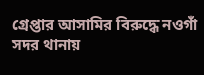গ্রেপ্তার আসামির বিরুদ্ধে নওগাঁ সদর থানায়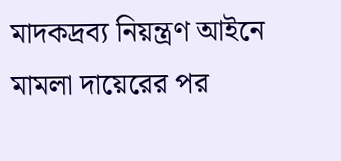মাদকদ্রব্য নিয়ন্ত্রণ আইনে মামলা দায়েরের পর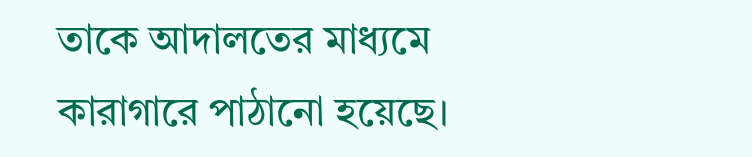তাকে আদালতের মাধ্যমে কারাগারে পাঠানো হয়েছে।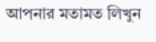আপনার মতামত লিখুন